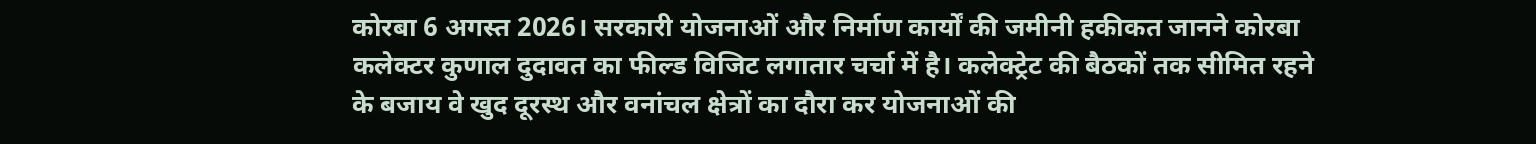कोरबा 6 अगस्त 2026। सरकारी योजनाओं और निर्माण कार्यों की जमीनी हकीकत जानने कोरबा कलेक्टर कुणाल दुदावत का फील्ड विजिट लगातार चर्चा में है। कलेक्ट्रेट की बैठकों तक सीमित रहने के बजाय वे खुद दूरस्थ और वनांचल क्षेत्रों का दौरा कर योजनाओं की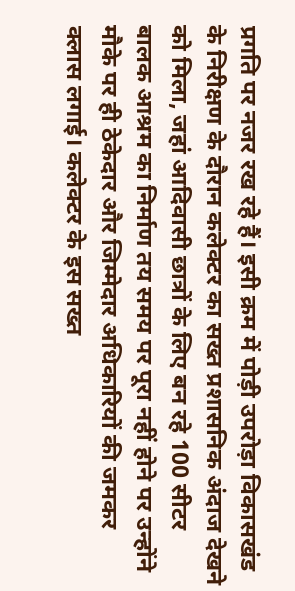प्रगति पर नजर रख रहे हैं। इसी क्रम में पोड़ी उपरोड़ा विकासखंड के निरीक्षण के दौरान कलेक्टर का सख्त प्रशासनिक अंदाज देखने को मिला, जहां आदिवासी छात्रों के लिए बन रहे 100 सीटर बालक आश्रम का निर्माण तय समय पर पूरा नहीं होने पर उन्होंने मौके पर ही ठेकेदार और जिम्मेदार अधिकारियों की जमकर क्लास लगाई। कलेक्टर के इस सख्त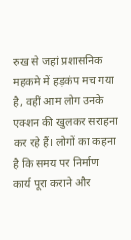रुख से जहां प्रशासनिक महकमे में हड़कंप मच गया है, वहीं आम लोग उनके एक्शन की खुलकर सराहना कर रहे हैं। लोगों का कहना है कि समय पर निर्माण कार्य पूरा कराने और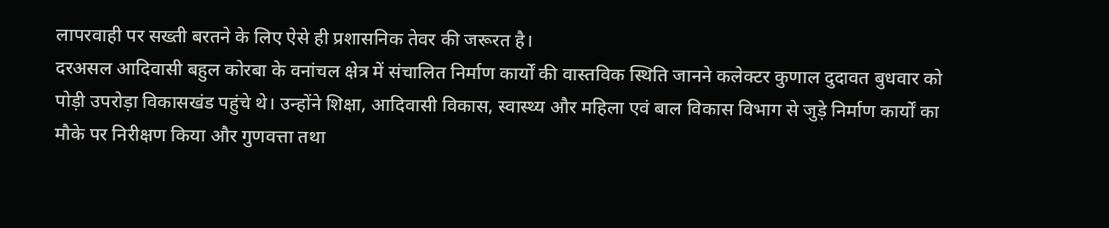लापरवाही पर सख्ती बरतने के लिए ऐसे ही प्रशासनिक तेवर की जरूरत है।
दरअसल आदिवासी बहुल कोरबा के वनांचल क्षेत्र में संचालित निर्माण कार्यों की वास्तविक स्थिति जानने कलेक्टर कुणाल दुदावत बुधवार को पोड़ी उपरोड़ा विकासखंड पहुंचे थे। उन्होंने शिक्षा, आदिवासी विकास, स्वास्थ्य और महिला एवं बाल विकास विभाग से जुड़े निर्माण कार्यों का मौके पर निरीक्षण किया और गुणवत्ता तथा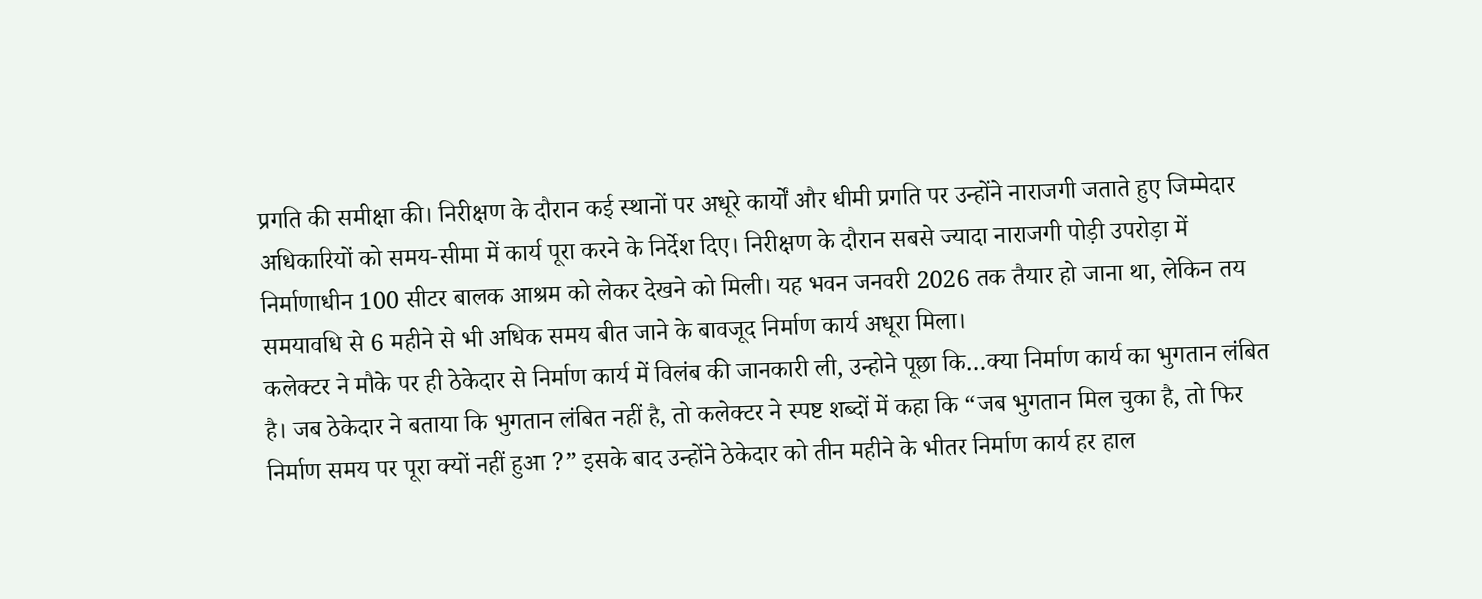प्रगति की समीक्षा की। निरीक्षण के दौरान कई स्थानों पर अधूरे कार्यों और धीमी प्रगति पर उन्होंने नाराजगी जताते हुए जिम्मेदार अधिकारियों को समय-सीमा में कार्य पूरा करने के निर्देश दिए। निरीक्षण के दौरान सबसे ज्यादा नाराजगी पोड़ी उपरोड़ा में निर्माणाधीन 100 सीटर बालक आश्रम को लेकर देखने को मिली। यह भवन जनवरी 2026 तक तैयार हो जाना था, लेकिन तय समयावधि से 6 महीने से भी अधिक समय बीत जाने के बावजूद निर्माण कार्य अधूरा मिला।
कलेक्टर ने मौके पर ही ठेकेदार से निर्माण कार्य में विलंब की जानकारी ली, उन्होने पूछा कि…क्या निर्माण कार्य का भुगतान लंबित है। जब ठेकेदार ने बताया कि भुगतान लंबित नहीं है, तो कलेक्टर ने स्पष्ट शब्दों में कहा कि “जब भुगतान मिल चुका है, तो फिर निर्माण समय पर पूरा क्यों नहीं हुआ ?” इसके बाद उन्होंने ठेकेदार को तीन महीने के भीतर निर्माण कार्य हर हाल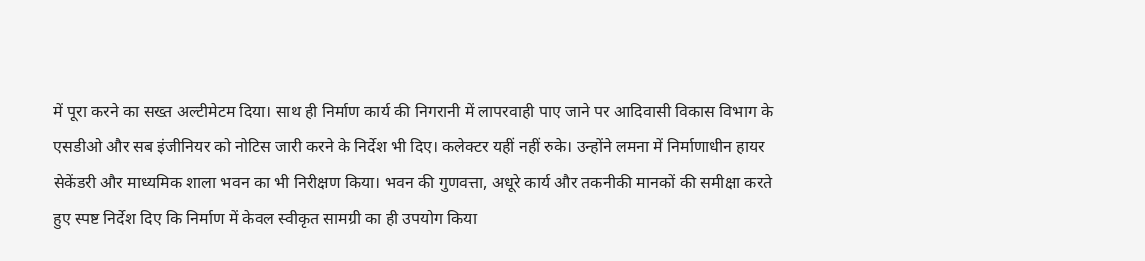में पूरा करने का सख्त अल्टीमेटम दिया। साथ ही निर्माण कार्य की निगरानी में लापरवाही पाए जाने पर आदिवासी विकास विभाग के एसडीओ और सब इंजीनियर को नोटिस जारी करने के निर्देश भी दिए। कलेक्टर यहीं नहीं रुके। उन्होंने लमना में निर्माणाधीन हायर सेकेंडरी और माध्यमिक शाला भवन का भी निरीक्षण किया। भवन की गुणवत्ता, अधूरे कार्य और तकनीकी मानकों की समीक्षा करते हुए स्पष्ट निर्देश दिए कि निर्माण में केवल स्वीकृत सामग्री का ही उपयोग किया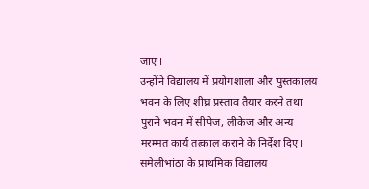जाए।
उन्होंने विद्यालय में प्रयोगशाला और पुस्तकालय भवन के लिए शीघ्र प्रस्ताव तैयार करने तथा पुराने भवन में सीपेज, लीकेज और अन्य मरम्मत कार्य तत्काल कराने के निर्देश दिए। समेलीभांठा के प्राथमिक विद्यालय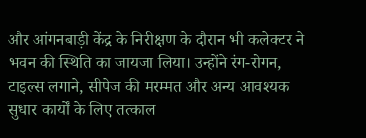और आंगनबाड़ी केंद्र के निरीक्षण के दौरान भी कलेक्टर ने भवन की स्थिति का जायजा लिया। उन्होंने रंग-रोगन, टाइल्स लगाने, सीपेज की मरम्मत और अन्य आवश्यक सुधार कार्यों के लिए तत्काल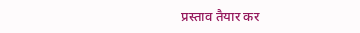प्रस्ताव तैयार कर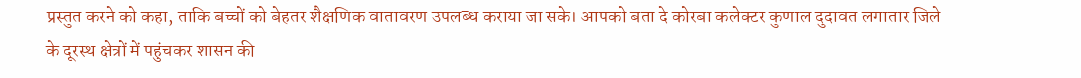प्रस्तुत करने को कहा, ताकि बच्चों को बेहतर शैक्षणिक वातावरण उपलब्ध कराया जा सके। आपको बता दे कोरबा कलेक्टर कुणाल दुदावत लगातार जिले के दूरस्थ क्षेत्रों में पहुंचकर शासन की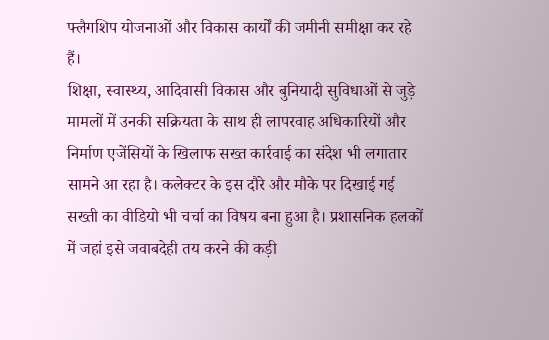फ्लैगशिप योजनाओं और विकास कार्यों की जमीनी समीक्षा कर रहे हैं।
शिक्षा, स्वास्थ्य, आदिवासी विकास और बुनियादी सुविधाओं से जुड़े मामलों में उनकी सक्रियता के साथ ही लापरवाह अधिकारियों और निर्माण एजेंसियों के खिलाफ सख्त कार्रवाई का संदेश भी लगातार सामने आ रहा है। कलेक्टर के इस दौरे और मौके पर दिखाई गई सख्ती का वीडियो भी चर्चा का विषय बना हुआ है। प्रशासनिक हलकों में जहां इसे जवाबदेही तय करने की कड़ी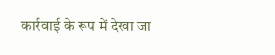कार्रवाई के रूप में देखा जा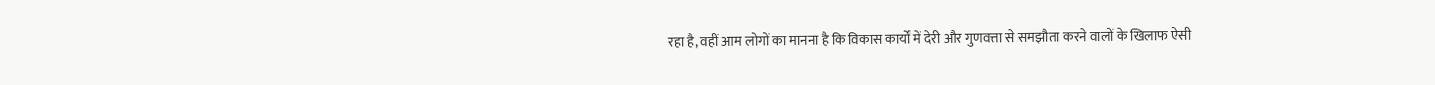रहा है, वहीं आम लोगों का मानना है कि विकास कार्यों में देरी और गुणवत्ता से समझौता करने वालों के खिलाफ ऐसी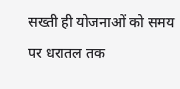सख्ती ही योजनाओं को समय पर धरातल तक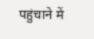पहुंचाने में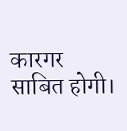कारगर साबित होगी।